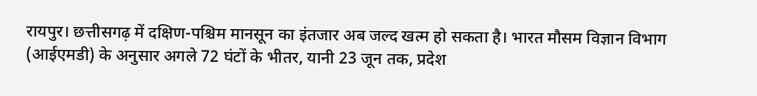रायपुर। छत्तीसगढ़ में दक्षिण-पश्चिम मानसून का इंतजार अब जल्द खत्म हो सकता है। भारत मौसम विज्ञान विभाग (आईएमडी) के अनुसार अगले 72 घंटों के भीतर, यानी 23 जून तक, प्रदेश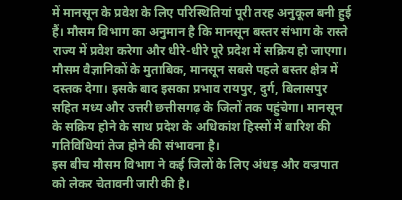में मानसून के प्रवेश के लिए परिस्थितियां पूरी तरह अनुकूल बनी हुई हैं। मौसम विभाग का अनुमान है कि मानसून बस्तर संभाग के रास्ते राज्य में प्रवेश करेगा और धीरे-धीरे पूरे प्रदेश में सक्रिय हो जाएगा।
मौसम वैज्ञानिकों के मुताबिक, मानसून सबसे पहले बस्तर क्षेत्र में दस्तक देगा। इसके बाद इसका प्रभाव रायपुर, दुर्ग, बिलासपुर सहित मध्य और उत्तरी छत्तीसगढ़ के जिलों तक पहुंचेगा। मानसून के सक्रिय होने के साथ प्रदेश के अधिकांश हिस्सों में बारिश की गतिविधियां तेज होने की संभावना है।
इस बीच मौसम विभाग ने कई जिलों के लिए अंधड़ और वज्रपात को लेकर चेतावनी जारी की है।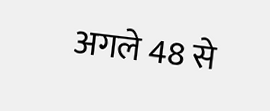अगले 48 से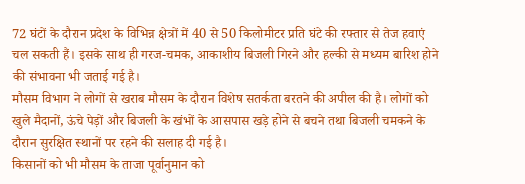72 घंटों के दौरान प्रदेश के विभिन्न क्षेत्रों में 40 से 50 किलोमीटर प्रति घंटे की रफ्तार से तेज हवाएं चल सकती हैं। इसके साथ ही गरज-चमक, आकाशीय बिजली गिरने और हल्की से मध्यम बारिश होने की संभावना भी जताई गई है।
मौसम विभाग ने लोगों से खराब मौसम के दौरान विशेष सतर्कता बरतने की अपील की है। लोगों को खुले मैदानों, ऊंचे पेड़ों और बिजली के खंभों के आसपास खड़े होने से बचने तथा बिजली चमकने के दौरान सुरक्षित स्थानों पर रहने की सलाह दी गई है।
किसानों को भी मौसम के ताजा पूर्वानुमान को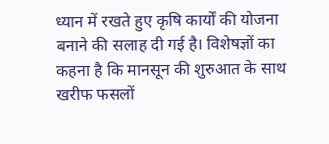ध्यान में रखते हुए कृषि कार्यों की योजना बनाने की सलाह दी गई है। विशेषज्ञों का कहना है कि मानसून की शुरुआत के साथ खरीफ फसलों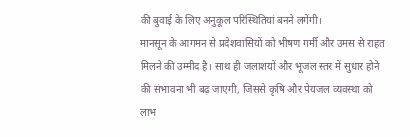की बुवाई के लिए अनुकूल परिस्थितियां बनने लगेंगी।
मानसून के आगमन से प्रदेशवासियों को भीषण गर्मी और उमस से राहत मिलने की उम्मीद है। साथ ही जलाशयों और भूजल स्तर में सुधार होने की संभावना भी बढ़ जाएगी, जिससे कृषि और पेयजल व्यवस्था को लाभ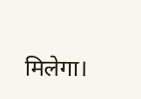मिलेगा।